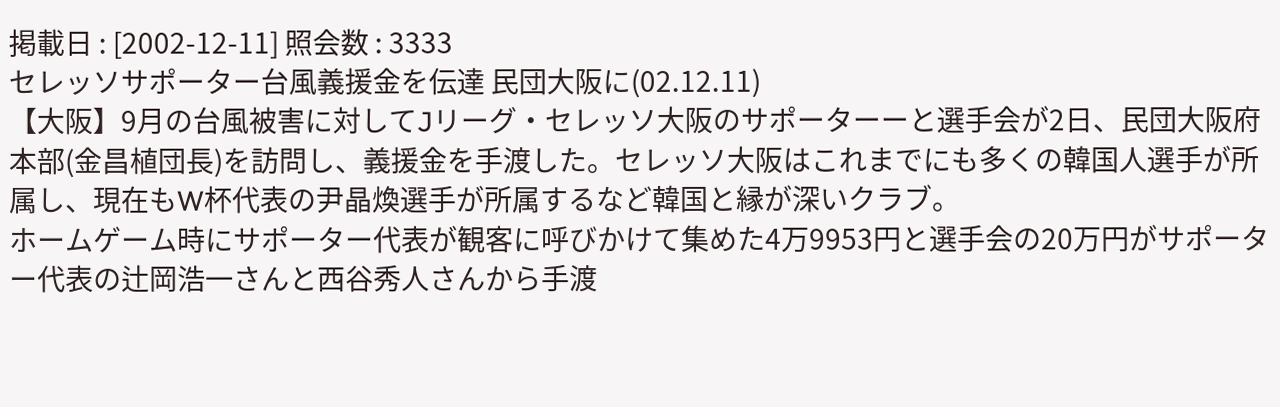掲載日 : [2002-12-11] 照会数 : 3333
セレッソサポーター台風義援金を伝達 民団大阪に(02.12.11)
【大阪】9月の台風被害に対してJリーグ・セレッソ大阪のサポーターーと選手会が2日、民団大阪府本部(金昌植団長)を訪問し、義援金を手渡した。セレッソ大阪はこれまでにも多くの韓国人選手が所属し、現在もW杯代表の尹晶煥選手が所属するなど韓国と縁が深いクラブ。
ホームゲーム時にサポーター代表が観客に呼びかけて集めた4万9953円と選手会の20万円がサポーター代表の辻岡浩一さんと西谷秀人さんから手渡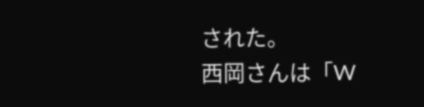された。
西岡さんは「W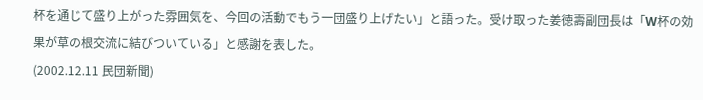杯を通じて盛り上がった雰囲気を、今回の活動でもう一団盛り上げたい」と語った。受け取った姜徳壽副団長は「W杯の効果が草の根交流に結びついている」と感謝を表した。
(2002.12.11 民団新聞)